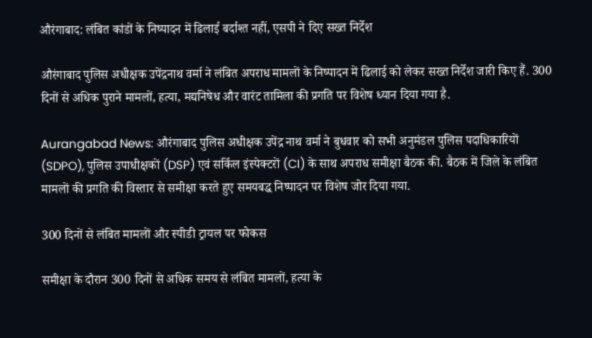औरंगाबाद: लंबित कांडों के निष्पादन में ढिलाई बर्दाश्त नहीं, एसपी ने दिए सख्त निर्देश

औरंगाबाद पुलिस अधीक्षक उपेंद्रनाथ वर्मा ने लंबित अपराध मामलों के निष्पादन में ढिलाई को लेकर सख्त निर्देश जारी किए हैं. 300 दिनों से अधिक पुराने मामलों, हत्या, मद्यनिषेध और वारंट तामिला की प्रगति पर विशेष ध्यान दिया गया है.

Aurangabad News: औरंगाबाद पुलिस अधीक्षक उपेंद्र नाथ वर्मा ने बुधवार को सभी अनुमंडल पुलिस पदाधिकारियों (SDPO), पुलिस उपाधीक्षकों (DSP) एवं सर्किल इंस्पेक्टरों (CI) के साथ अपराध समीक्षा बैठक की. बैठक में जिले के लंबित मामलों की प्रगति की विस्तार से समीक्षा करते हुए समयबद्ध निष्पादन पर विशेष जोर दिया गया.

300 दिनों से लंबित मामलों और स्पीडी ट्रायल पर फोकस

समीक्षा के दौरान 300 दिनों से अधिक समय से लंबित मामलों, हत्या के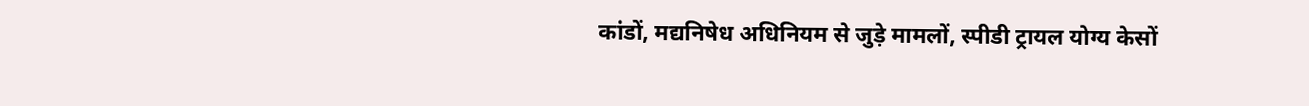कांडों, मद्यनिषेध अधिनियम से जुड़े मामलों, स्पीडी ट्रायल योग्य केसों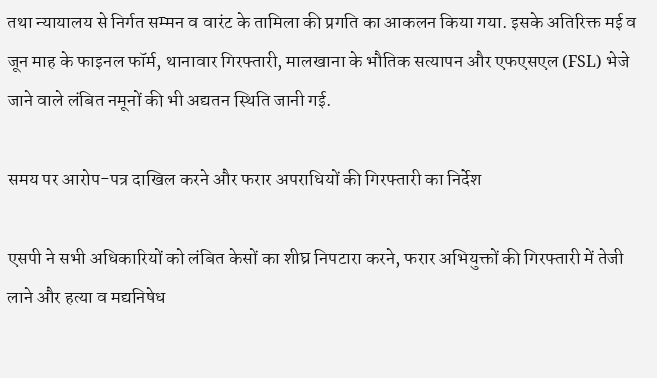तथा न्यायालय से निर्गत सम्मन व वारंट के तामिला की प्रगति का आकलन किया गया. इसके अतिरिक्त मई व जून माह के फाइनल फॉर्म, थानावार गिरफ्तारी, मालखाना के भौतिक सत्यापन और एफएसएल (FSL) भेजे जाने वाले लंबित नमूनों की भी अद्यतन स्थिति जानी गई.

समय पर आरोप-पत्र दाखिल करने और फरार अपराधियों की गिरफ्तारी का निर्देश

एसपी ने सभी अधिकारियों को लंबित केसों का शीघ्र निपटारा करने, फरार अभियुक्तों की गिरफ्तारी में तेजी लाने और हत्या व मद्यनिषेध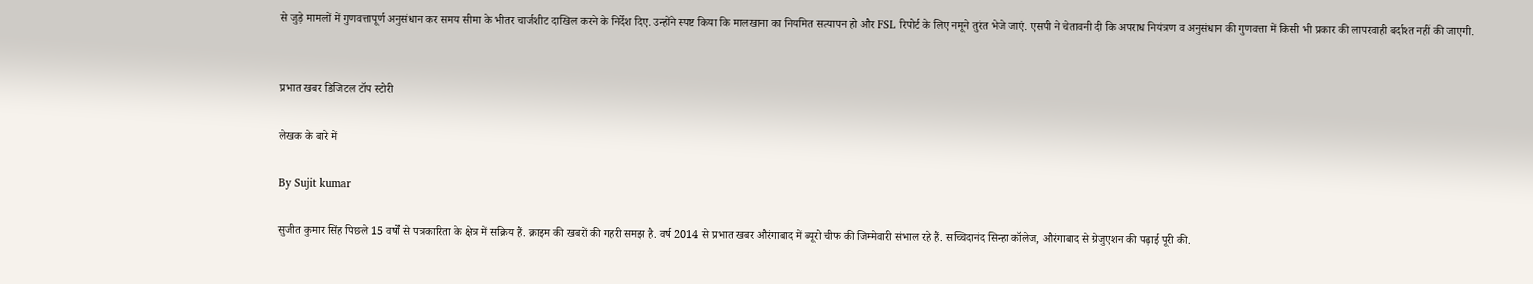से जुड़े मामलों में गुणवत्तापूर्ण अनुसंधान कर समय सीमा के भीतर चार्जशीट दाखिल करने के निर्देश दिए. उन्होंने स्पष्ट किया कि मालखाना का नियमित सत्यापन हो और FSL रिपोर्ट के लिए नमूने तुरंत भेजे जाएं. एसपी ने चेतावनी दी कि अपराध नियंत्रण व अनुसंधान की गुणवत्ता में किसी भी प्रकार की लापरवाही बर्दाश्त नहीं की जाएगी.


प्रभात खबर डिजिटल टॉप स्टोरी

लेखक के बारे में

By Sujit kumar

सुजीत कुमार सिंह पिछले 15 वर्षों से पत्रकारिता के क्षेत्र में सक्रिय हैं. क्राइम की खबरों की गहरी समझ है. वर्ष 2014 से प्रभात खबर औरंगाबाद में ब्यूरो चीफ की जिम्मेवारी संभाल रहे हैं. सच्चिदानंद सिन्हा कॉलेज, औरंगाबाद से ग्रेजुएशन की पढ़ाई पूरी की.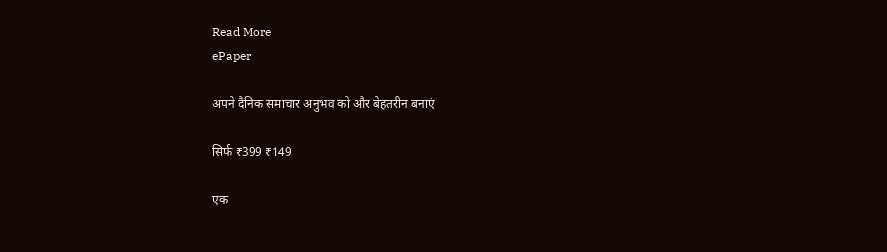Read More
ePaper

अपने दैनिक समाचार अनुभव को और बेहतरीन बनाएं

सिर्फ ₹399 ₹149

एक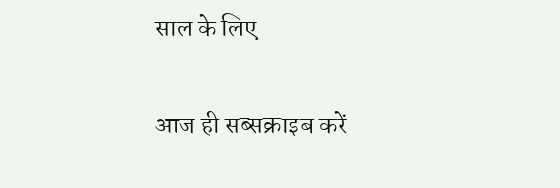साल के लिए

आज ही सब्सक्राइब करें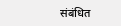संबंधित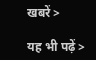खबरें >

यह भी पढ़ें >